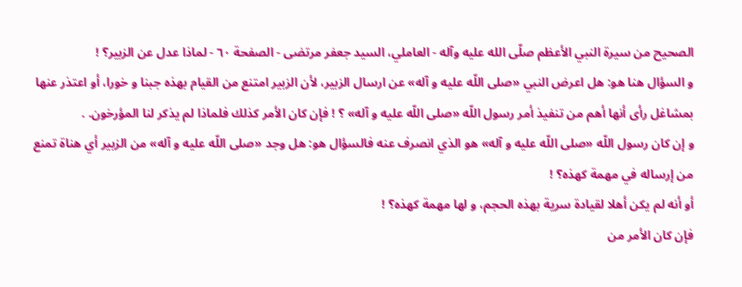الصحيح من سيرة النبي الأعظم صلّى الله عليه وآله - العاملي، السيد جعفر مرتضى - الصفحة ٦٠ - لماذا عدل عن الزبير؟ !
و السؤال هنا هو: هل اعرض النبي «صلى اللّه عليه و آله» عن ارسال الزبير، لأن الزبير امتنع من القيام بهذه جبنا و خورا، أو اعتذر عنها بمشاغل رأى أنها أهم من تنفيذ أمر رسول اللّه «صلى اللّه عليه و آله» ؟ ! فإن كان الأمر كذلك فلماذا لم يذكر لنا المؤرخون. .
و إن كان رسول اللّه «صلى اللّه عليه و آله» هو الذي انصرف عنه فالسؤال هو: هل وجد «صلى اللّه عليه و آله» من الزبير أي هناة تمنع من إرساله في مهمة كهذه؟ !
أو أنه لم يكن أهلا لقيادة سرية بهذه الحجم، و لها مهمة كهذه؟ !
فإن كان الأمر من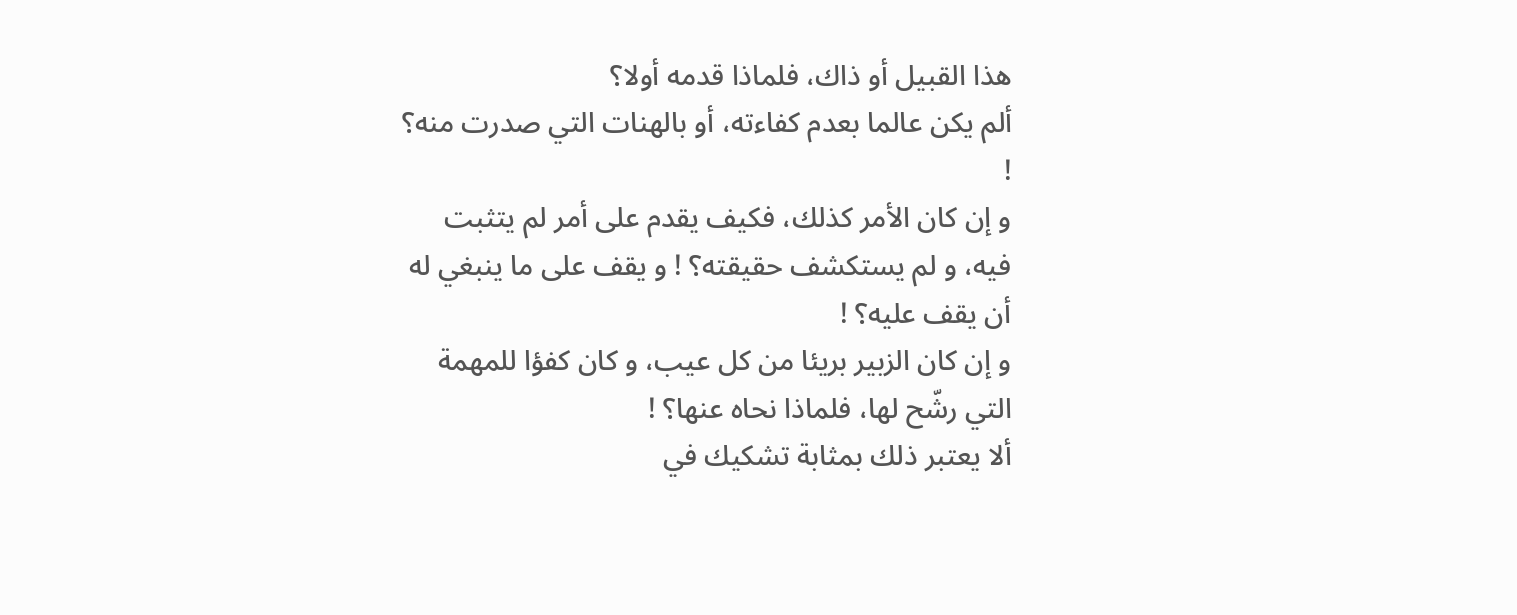هذا القبيل أو ذاك، فلماذا قدمه أولا؟
ألم يكن عالما بعدم كفاءته، أو بالهنات التي صدرت منه؟ !
و إن كان الأمر كذلك، فكيف يقدم على أمر لم يتثبت فيه، و لم يستكشف حقيقته؟ ! و يقف على ما ينبغي له أن يقف عليه؟ !
و إن كان الزبير بريئا من كل عيب، و كان كفؤا للمهمة التي رشّح لها، فلماذا نحاه عنها؟ !
ألا يعتبر ذلك بمثابة تشكيك في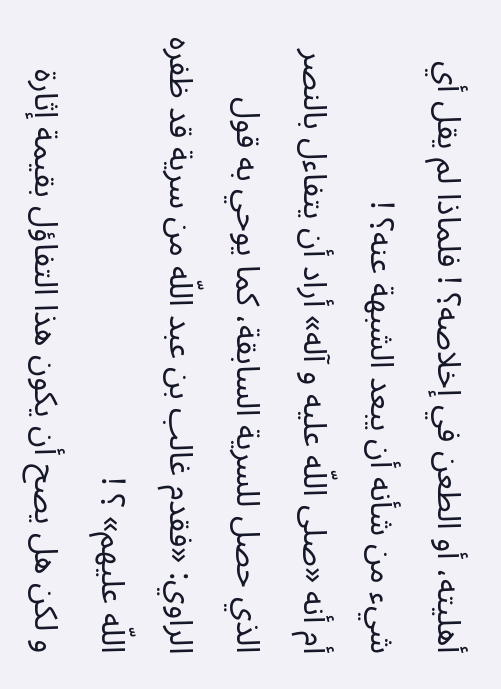أهليته، أو الطعن في إخلاصه؟ ! فلماذا لم يقل أي شيء من شأنه أن يبعد الشبهة عنه؟ !
أم أنه «صلى اللّه عليه و آله» أراد أن يتفاءل بالنصر الذي حصل للسرية السابقة، كما يوحي به قول الراوي: «فقدم غالب بن عبد اللّه من سرية قد ظفره اللّه عليهم» ؟ !
و لكن هل يصح أن يكون هذا التفاؤل بقيمة إثارة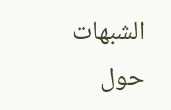الشبهات حول